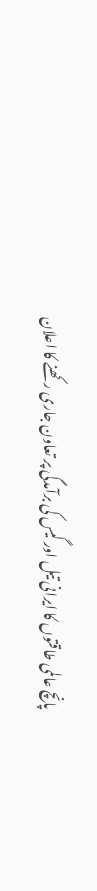پانچ عالمی طاقتوں کا ایرانی تیل اور گیس کی برآمدگی پر تعاون جاری رکھنے کا اعلان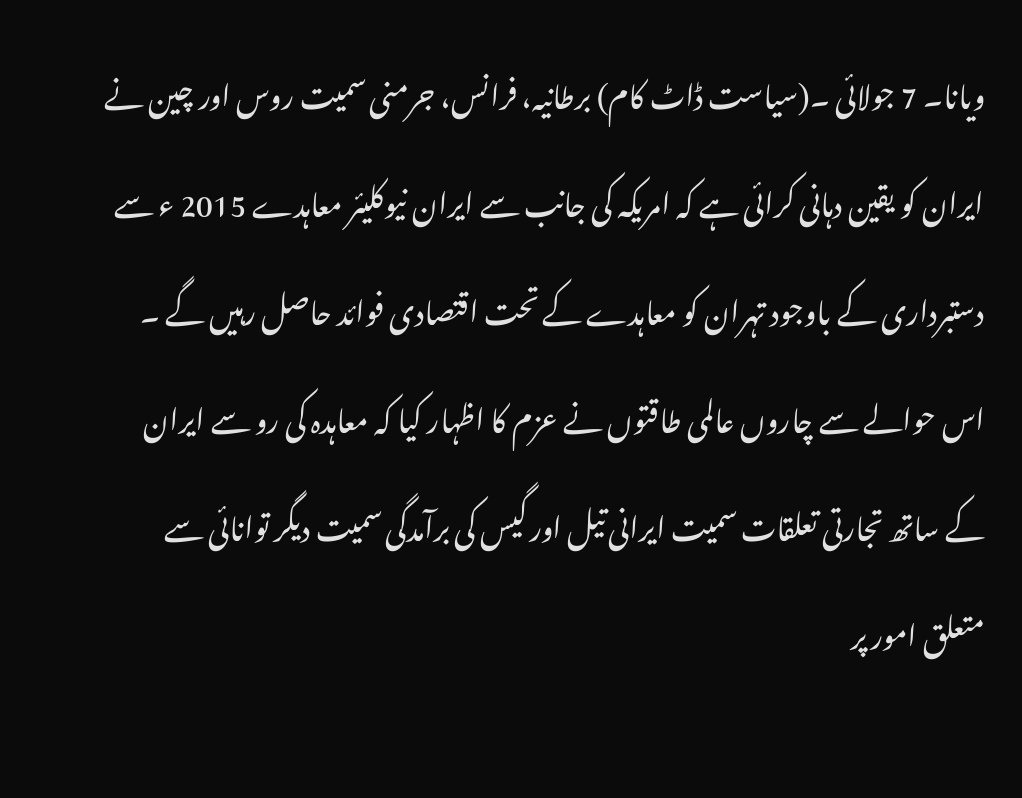ویانا۔ 7 جولائی ۔(سیاست ڈاٹ کام) برطانیہ، فرانس، جرمنی سمیت روس اور چین نے ایران کو یقین دہانی کرائی ہے کہ امریکہ کی جانب سے ایران نیوکلیئر معاہدے 2015 ء سے دستبرداری کے باوجود تہران کو معاہدے کے تحت اقتصادی فوائد حاصل رہیں گے ۔ اس حوالے سے چاروں عالمی طاقتوں نے عزم کا اظہار کیا کہ معاہدہ کی رو سے ایران کے ساتھ تجارتی تعلقات سمیت ایرانی تیل اور گیس کی برآمدگی سمیت دیگر توانائی سے متعلق امور پر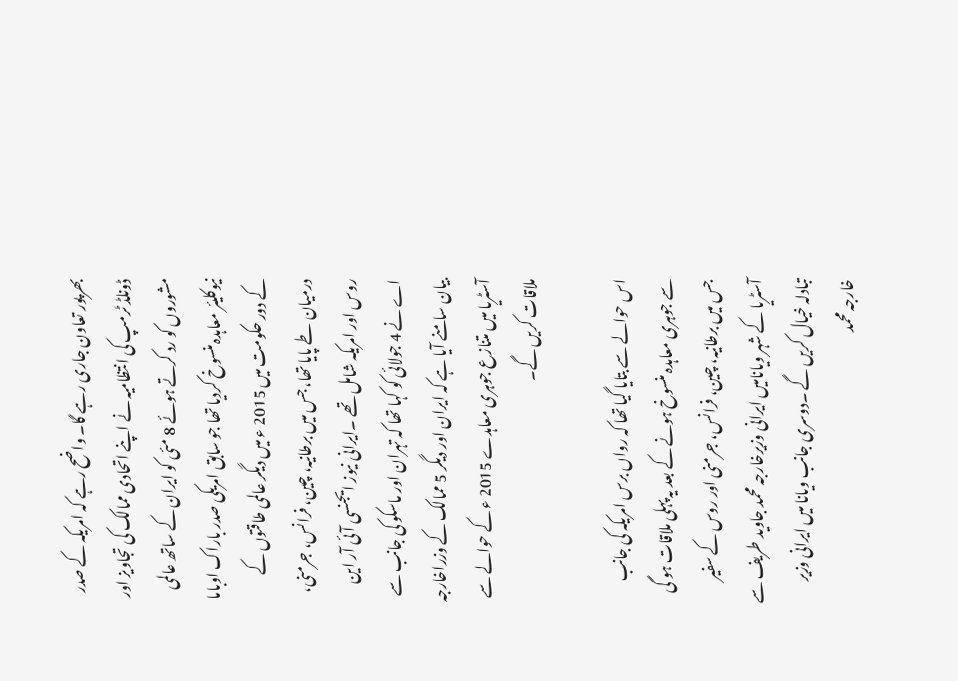بھرپور تعاون جاری رہے گا۔ واضح رہے کہ امریکہ کے صدر ڈونلڈ ٹرمپ کی انتظامیہ نے اپنے اتحادی ممالک کی تجاویز اور مشوروں کو رد کرتے ہوئے 8 مئی کو ایران کے ساتھ عالمی نیوکلیئر معاہدہ منسوخ کردیا تھا جو سابق امریکی صدر باراک اوباما کے دور حکومت میں 2015 ء میں دیگر عالمی طاقتوں کے درمیان طے پایا تھا، جس میں برطانیہ، چین، فرانس، جرمنی، روس اور امریکہ شامل تھے ۔ایرانی نیوز ایجنسی آئی آر این اے نے 4 جولائی کو کہا تھا کہ تہران اور ماسکو کی جانب سے بیان سامنے آیا ہے کہ ایران اور دیگر 5 ممالک کے وزراخارجہ آسٹریا میں متنازع جوہری معاہدے 2015 ء کے حوالے سے ملاقات کریں گے۔

اس حوالے سے بتایا گیا تھا کہ رواں برس امریکہ کی جانب سے جوہری معاہدہ منسوخ ہونے کے بعد یہ پہلی ملاقات ہو گی جس میں برطانیہ، چین، فرانس، جرمنی اور روس کے سفیر آسٹریا کے شہر ویانامیں ایرانی وزیرخارجہ محمد جاوید طریف سے تبادلہ خیال کریں گے ۔دوسری جانب ویانا میں ایرانی وزیر خارجہ محمد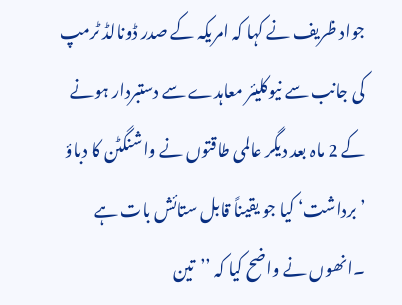جواد ظریف نے کہا کہ امریکہ کے صدر ڈونالڈ ٹرمپ کی جانب سے نیوکلیئر معاہدے سے دستبردار ہونے کے 2 ماہ بعد دیگر عالمی طاقتوں نے واشنگٹن کا دباؤ ’برداشت‘ کیا جو یقیناً قابل ستائش بات ہے ۔انھوں نے واضح کیا کہ ’’تین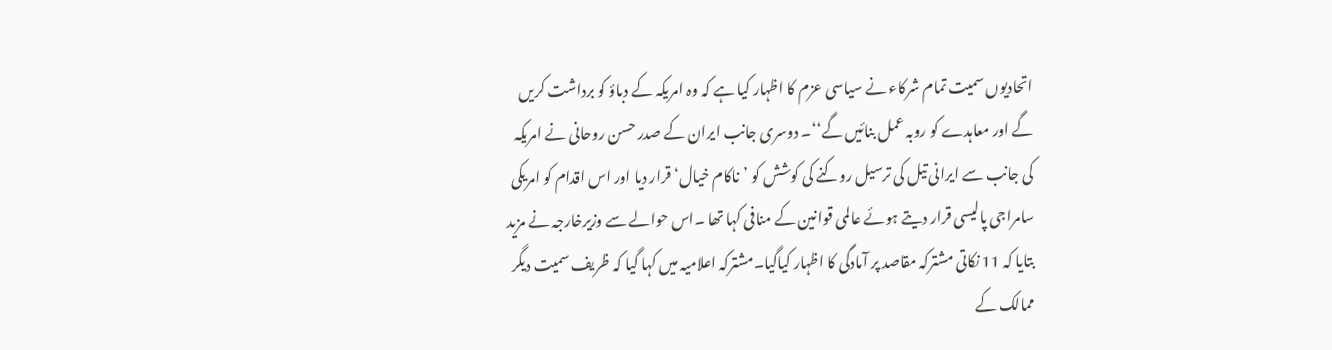اتحادیوں سمیت تمام شرکاء نے سیاسی عزم کا اظہار کیا ہے کہ وہ امریکہ کے دباؤ کو برداشت کریں گے اور معاہدے کو روبہ عمل بنائیں گے‘‘۔ دوسری جانب ایران کے صدر حسن روحانی نے امریکہ کی جانب سے ایرانی تیل کی ترسیل روکنے کی کوشش کو ’ناکام خیال‘قرار دیا اور اس اقدام کو امریکی سامراجی پالیسی قرار دیتے ہوئے عالمی قوانین کے منافی کہا تھا ۔اس حوالے سے وزیرخارجہ نے مزید بتایا کہ 11 نکاتی مشترکہ مقاصد پر آمادگی کا اظہار کیاگیا۔مشترکہ اعلامیہ میں کہا گیا کہ ظریف سمیت دیگر ممالک کے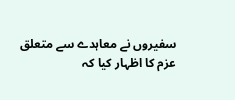سفیروں نے معاہدے سے متعلق عزم کا اظہار کیا کہ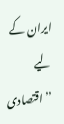ایران کے لیے ’’اقتصادی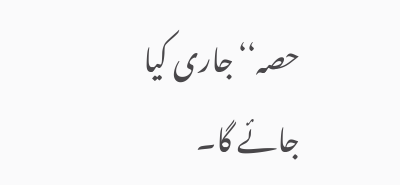حصہ‘‘جاری کیا جائے گا۔